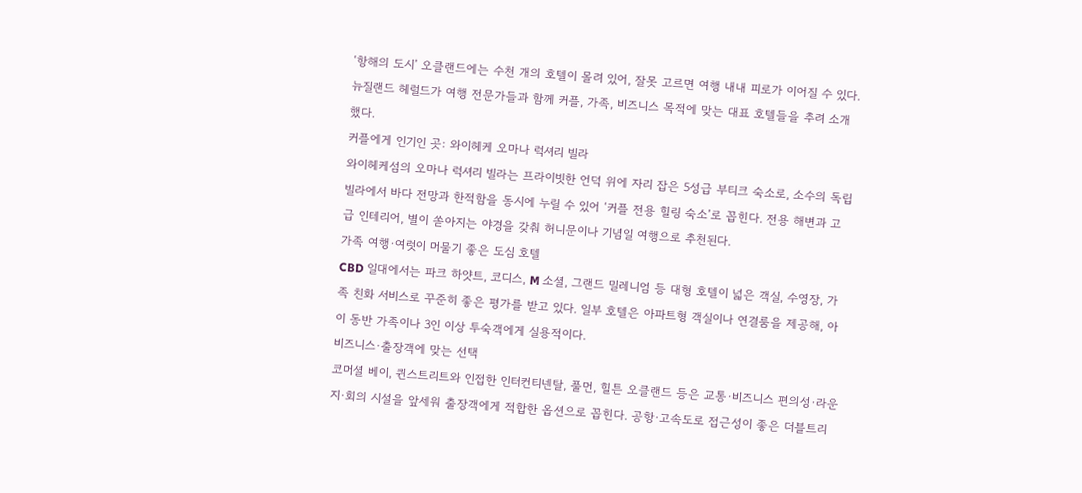‘항해의 도시’ 오클랜드에는 수천 개의 호텔이 몰려 있어, 잘못 고르면 여행 내내 피로가 이어질 수 있다. 뉴질랜드 헤럴드가 여행 전문가들과 함께 커플, 가족, 비즈니스 목적에 맞는 대표 호텔들을 추려 소개했다.
커플에게 인기인 곳: 와이헤케 오마나 럭셔리 빌라
와이헤케섬의 오마나 럭셔리 빌라는 프라이빗한 언덕 위에 자리 잡은 5성급 부티크 숙소로, 소수의 독립 빌라에서 바다 전망과 한적함을 동시에 누릴 수 있어 ‘커플 전용 힐링 숙소’로 꼽힌다. 전용 해변과 고급 인테리어, 별이 쏟아지는 야경을 갖춰 허니문이나 기념일 여행으로 추천된다.
가족 여행·여럿이 머물기 좋은 도심 호텔
CBD 일대에서는 파크 하얏트, 코디스, M 소셜, 그랜드 밀레니엄 등 대형 호텔이 넓은 객실, 수영장, 가족 친화 서비스로 꾸준히 좋은 평가를 받고 있다. 일부 호텔은 아파트형 객실이나 연결룸을 제공해, 아이 동반 가족이나 3인 이상 투숙객에게 실용적이다.
비즈니스·출장객에 맞는 선택
코머셜 베이, 퀸스트리트와 인접한 인터컨티넨탈, 풀먼, 힐튼 오클랜드 등은 교통·비즈니스 편의성·라운지·회의 시설을 앞세워 출장객에게 적합한 옵션으로 꼽힌다. 공항·고속도로 접근성이 좋은 더블트리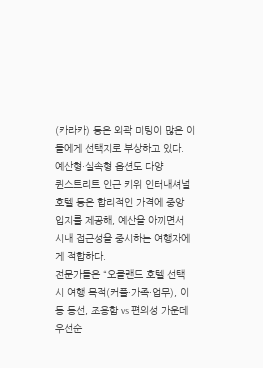(카라카) 등은 외곽 미팅이 많은 이들에게 선택지로 부상하고 있다.
예산형·실속형 옵션도 다양
퀸스트리트 인근 키위 인터내셔널 호텔 등은 합리적인 가격에 중앙 입지를 제공해, 예산을 아끼면서 시내 접근성을 중시하는 여행자에게 적합하다.
전문가들은 “오클랜드 호텔 선택 시 여행 목적(커플·가족·업무), 이동 동선, 조용함 vs 편의성 가운데 우선순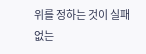위를 정하는 것이 실패 없는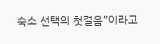숙소 선택의 첫걸음”이라고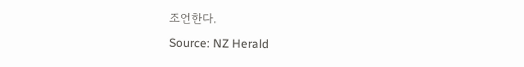조언한다.
Source: NZ Herald